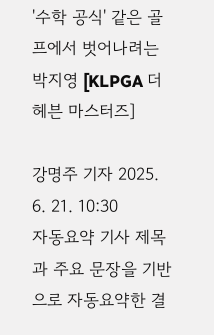'수학 공식' 같은 골프에서 벗어나려는 박지영 [KLPGA 더헤븐 마스터즈]

강명주 기자 2025. 6. 21. 10:30
자동요약 기사 제목과 주요 문장을 기반으로 자동요약한 결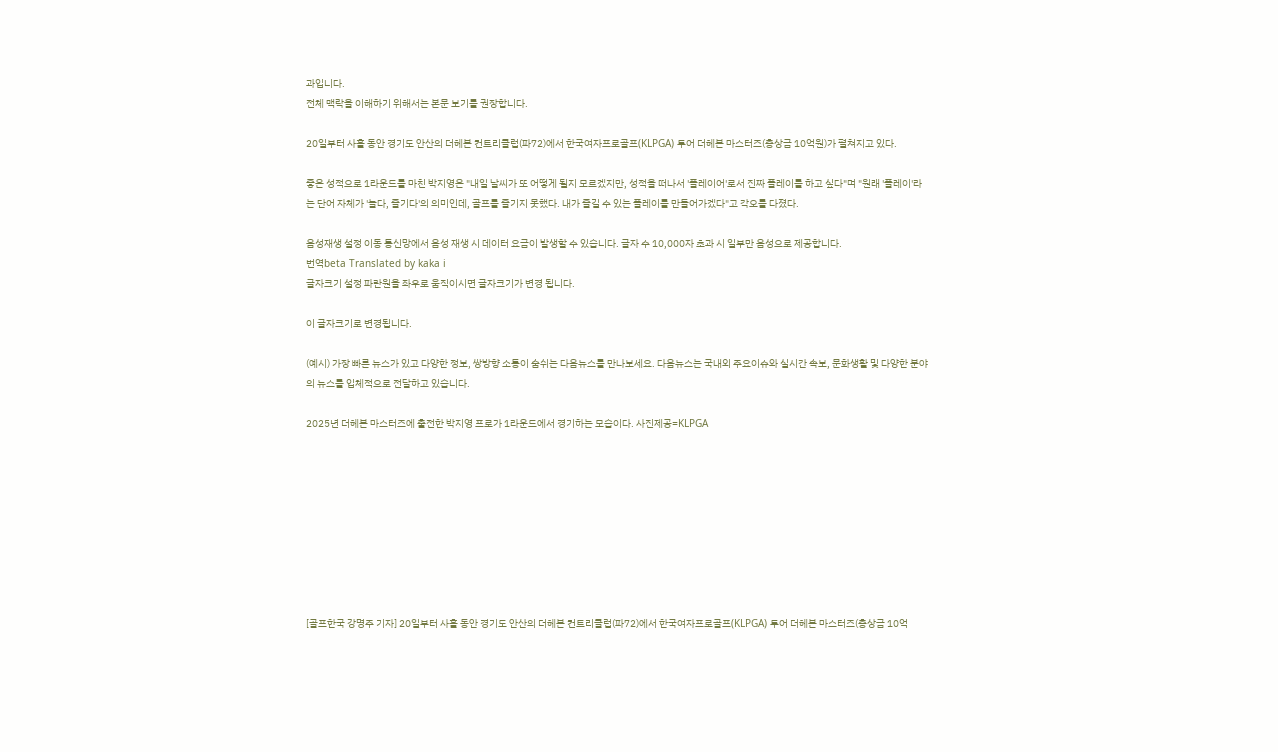과입니다.
전체 맥락을 이해하기 위해서는 본문 보기를 권장합니다.

20일부터 사흘 동안 경기도 안산의 더헤븐 컨트리클럽(파72)에서 한국여자프로골프(KLPGA) 투어 더헤븐 마스터즈(총상금 10억원)가 펼쳐지고 있다.

좋은 성적으로 1라운드를 마친 박지영은 "내일 날씨가 또 어떻게 될지 모르겠지만, 성적을 떠나서 '플레이어'로서 진짜 플레이를 하고 싶다"며 "원래 '플레이'라는 단어 자체가 '놀다, 즐기다'의 의미인데, 골프를 즐기지 못했다. 내가 즐길 수 있는 플레이를 만들어가겠다"고 각오를 다졌다.

음성재생 설정 이동 통신망에서 음성 재생 시 데이터 요금이 발생할 수 있습니다. 글자 수 10,000자 초과 시 일부만 음성으로 제공합니다.
번역beta Translated by kaka i
글자크기 설정 파란원을 좌우로 움직이시면 글자크기가 변경 됩니다.

이 글자크기로 변경됩니다.

(예시) 가장 빠른 뉴스가 있고 다양한 정보, 쌍방향 소통이 숨쉬는 다음뉴스를 만나보세요. 다음뉴스는 국내외 주요이슈와 실시간 속보, 문화생활 및 다양한 분야의 뉴스를 입체적으로 전달하고 있습니다.

2025년 더헤븐 마스터즈에 출전한 박지영 프로가 1라운드에서 경기하는 모습이다. 사진제공=KLPGA









[골프한국 강명주 기자] 20일부터 사흘 동안 경기도 안산의 더헤븐 컨트리클럽(파72)에서 한국여자프로골프(KLPGA) 투어 더헤븐 마스터즈(총상금 10억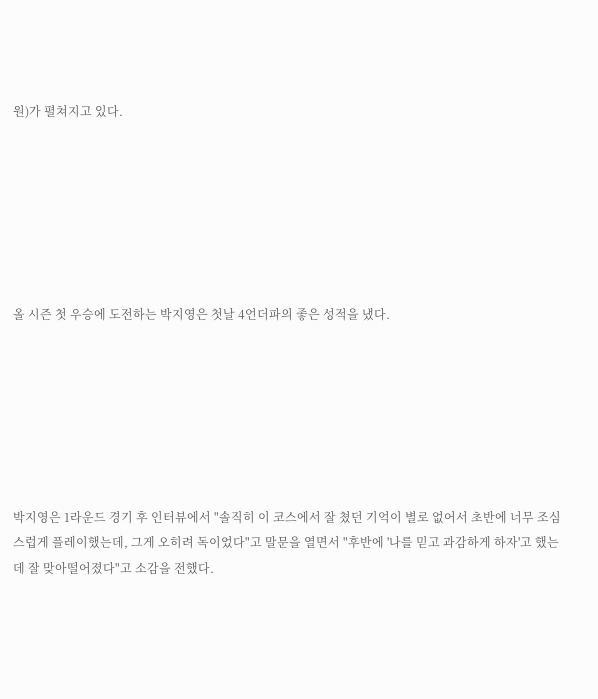원)가 펼쳐지고 있다.







올 시즌 첫 우승에 도전하는 박지영은 첫날 4언더파의 좋은 성적을 냈다.







박지영은 1라운드 경기 후 인터뷰에서 "솔직히 이 코스에서 잘 쳤던 기억이 별로 없어서 초반에 너무 조심스럽게 플레이했는데, 그게 오히려 독이었다"고 말문을 열면서 "후반에 '나를 믿고 과감하게 하자'고 했는데 잘 맞아떨어졌다"고 소감을 전했다.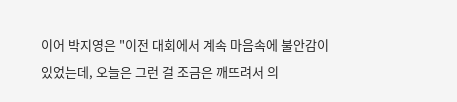이어 박지영은 "이전 대회에서 계속 마음속에 불안감이 있었는데, 오늘은 그런 걸 조금은 깨뜨려서 의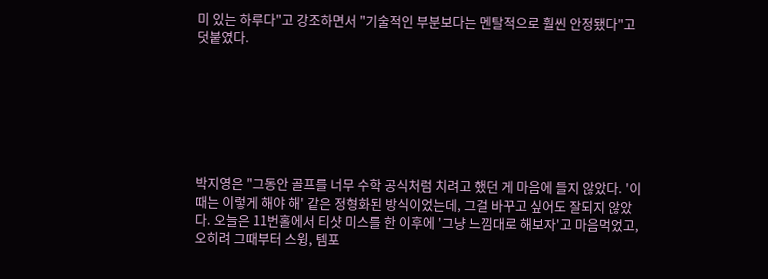미 있는 하루다"고 강조하면서 "기술적인 부분보다는 멘탈적으로 훨씬 안정됐다"고 덧붙였다.







박지영은 "그동안 골프를 너무 수학 공식처럼 치려고 했던 게 마음에 들지 않았다. '이때는 이렇게 해야 해' 같은 정형화된 방식이었는데, 그걸 바꾸고 싶어도 잘되지 않았다. 오늘은 11번홀에서 티샷 미스를 한 이후에 '그냥 느낌대로 해보자'고 마음먹었고, 오히려 그때부터 스윙, 템포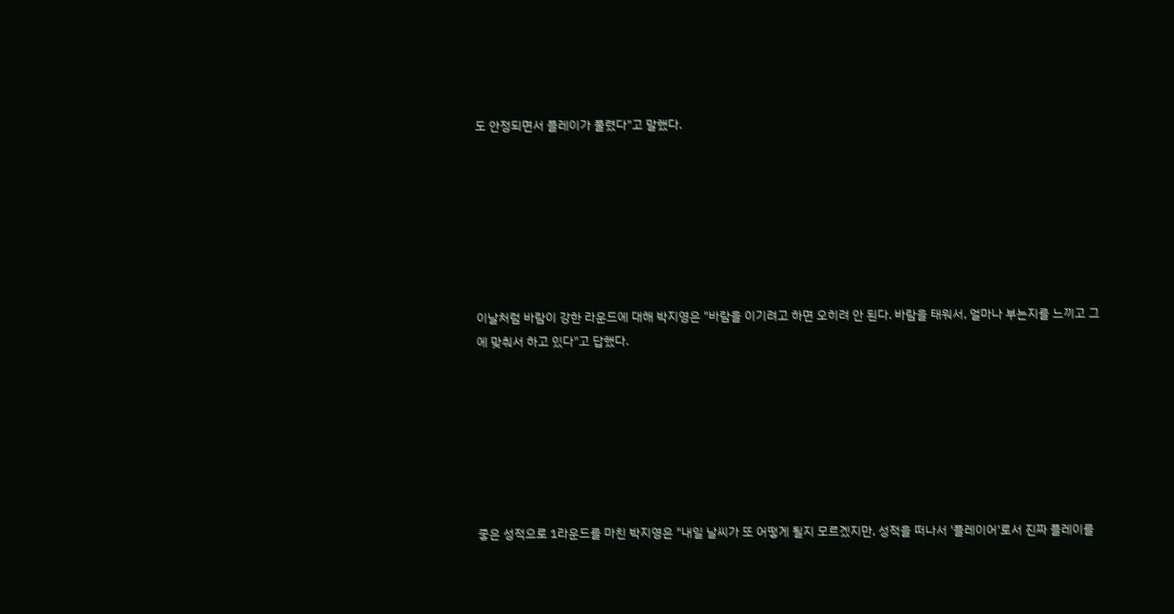도 안정되면서 플레이가 풀렸다"고 말했다.







이날처럼 바람이 강한 라운드에 대해 박지영은 "바람을 이기려고 하면 오히려 안 된다. 바람을 태워서, 얼마나 부는지를 느끼고 그에 맞춰서 하고 있다"고 답했다.







좋은 성적으로 1라운드를 마친 박지영은 "내일 날씨가 또 어떻게 될지 모르겠지만, 성적을 떠나서 '플레이어'로서 진짜 플레이를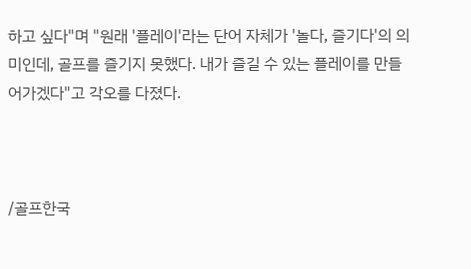하고 싶다"며 "원래 '플레이'라는 단어 자체가 '놀다, 즐기다'의 의미인데, 골프를 즐기지 못했다. 내가 즐길 수 있는 플레이를 만들어가겠다"고 각오를 다졌다.



/골프한국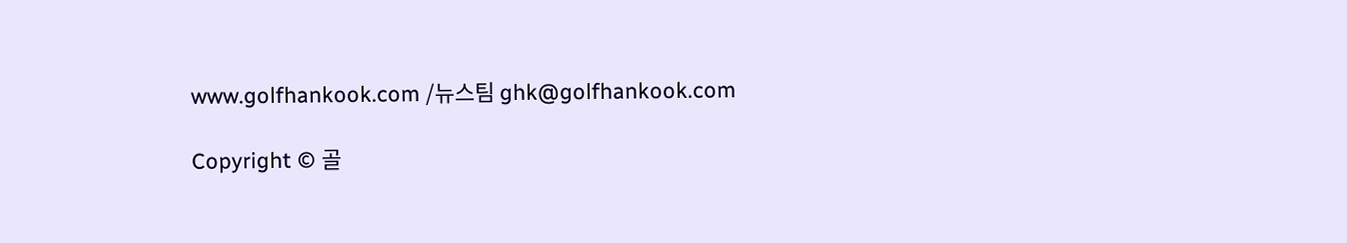www.golfhankook.com /뉴스팀 ghk@golfhankook.com

Copyright © 골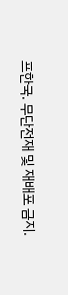프한국. 무단전재 및 재배포 금지.